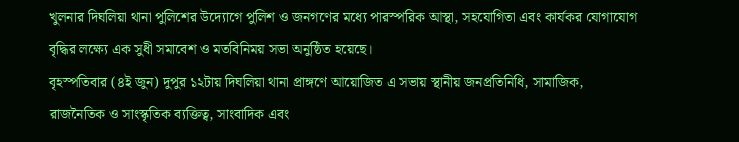খুলনার দিঘলিয়া থানা পুলিশের উদ্যোগে পুলিশ ও জনগণের মধ্যে পারস্পরিক আস্থা, সহযোগিতা এবং কার্যকর যোগাযোগ বৃদ্ধির লক্ষ্যে এক সুধী সমাবেশ ও মতবিনিময় সভা অনুষ্ঠিত হয়েছে।
বৃহস্পতিবার (৪ই জুন) দুপুর ১২টায় দিঘলিয়া থানা প্রাঙ্গণে আয়োজিত এ সভায় স্থানীয় জনপ্রতিনিধি, সামাজিক, রাজনৈতিক ও সাংস্কৃতিক ব্যক্তিত্ব, সাংবাদিক এবং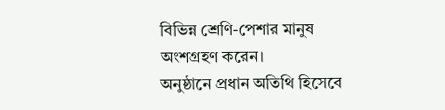বিভিন্ন শ্রেণি-পেশার মানুষ অংশগ্রহণ করেন।
অনুষ্ঠানে প্রধান অতিথি হিসেবে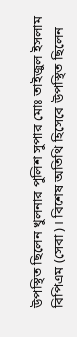উপস্থিত ছিলেন খুলনার পুলিশ সুপার মোঃ তাইজুল ইসলাম বিপিএম (সেবা)। বিশেষ অতিথি হিসেবে উপস্থিত ছিলেন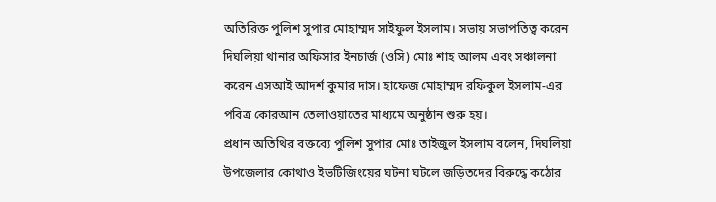অতিরিক্ত পুলিশ সুপার মোহাম্মদ সাইফুল ইসলাম। সভায় সভাপতিত্ব করেন দিঘলিয়া থানার অফিসার ইনচার্জ (ওসি) মোঃ শাহ আলম এবং সঞ্চালনা করেন এসআই আদর্শ কুমার দাস। হাফেজ মোহাম্মদ রফিকুল ইসলাম-এর পবিত্র কোরআন তেলাওয়াতের মাধ্যমে অনুষ্ঠান শুরু হয়।
প্রধান অতিথির বক্তব্যে পুলিশ সুপার মোঃ তাইজুল ইসলাম বলেন, দিঘলিয়া উপজেলার কোথাও ইভটিজিংয়ের ঘটনা ঘটলে জড়িতদের বিরুদ্ধে কঠোর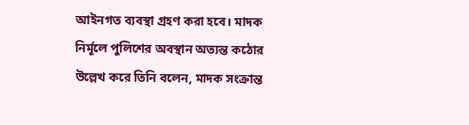আইনগত ব্যবস্থা গ্রহণ করা হবে। মাদক নির্মূলে পুলিশের অবস্থান অত্যন্ত কঠোর উল্লেখ করে তিনি বলেন, মাদক সংক্রান্ত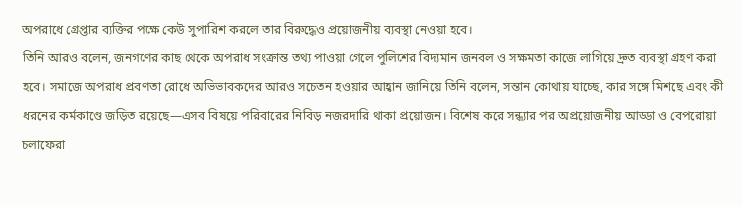অপরাধে গ্রেপ্তার ব্যক্তির পক্ষে কেউ সুপারিশ করলে তার বিরুদ্ধেও প্রয়োজনীয় ব্যবস্থা নেওয়া হবে।
তিনি আরও বলেন, জনগণের কাছ থেকে অপরাধ সংক্রান্ত তথ্য পাওয়া গেলে পুলিশের বিদ্যমান জনবল ও সক্ষমতা কাজে লাগিয়ে দ্রুত ব্যবস্থা গ্রহণ করা হবে। সমাজে অপরাধ প্রবণতা রোধে অভিভাবকদের আরও সচেতন হওয়ার আহ্বান জানিয়ে তিনি বলেন, সন্তান কোথায় যাচ্ছে, কার সঙ্গে মিশছে এবং কী ধরনের কর্মকাণ্ডে জড়িত রয়েছে—এসব বিষয়ে পরিবারের নিবিড় নজরদারি থাকা প্রয়োজন। বিশেষ করে সন্ধ্যার পর অপ্রয়োজনীয় আড্ডা ও বেপরোয়া চলাফেরা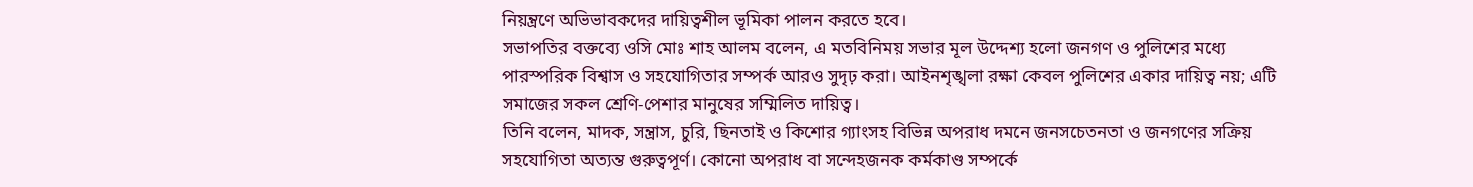নিয়ন্ত্রণে অভিভাবকদের দায়িত্বশীল ভূমিকা পালন করতে হবে।
সভাপতির বক্তব্যে ওসি মোঃ শাহ আলম বলেন, এ মতবিনিময় সভার মূল উদ্দেশ্য হলো জনগণ ও পুলিশের মধ্যে পারস্পরিক বিশ্বাস ও সহযোগিতার সম্পর্ক আরও সুদৃঢ় করা। আইনশৃঙ্খলা রক্ষা কেবল পুলিশের একার দায়িত্ব নয়; এটি সমাজের সকল শ্রেণি-পেশার মানুষের সম্মিলিত দায়িত্ব।
তিনি বলেন, মাদক, সন্ত্রাস, চুরি, ছিনতাই ও কিশোর গ্যাংসহ বিভিন্ন অপরাধ দমনে জনসচেতনতা ও জনগণের সক্রিয় সহযোগিতা অত্যন্ত গুরুত্বপূর্ণ। কোনো অপরাধ বা সন্দেহজনক কর্মকাণ্ড সম্পর্কে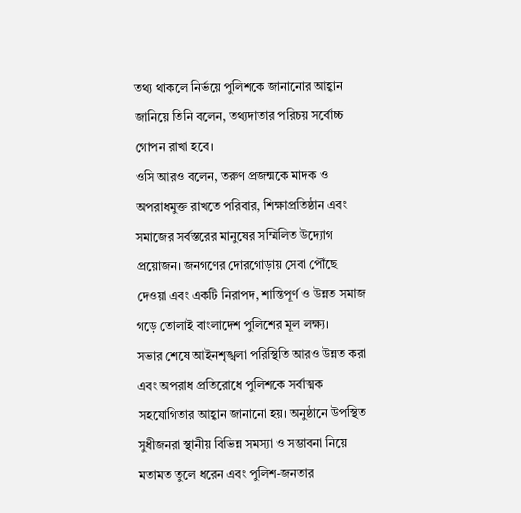তথ্য থাকলে নির্ভয়ে পুলিশকে জানানোর আহ্বান জানিয়ে তিনি বলেন, তথ্যদাতার পরিচয় সর্বোচ্চ গোপন রাখা হবে।
ওসি আরও বলেন, তরুণ প্রজন্মকে মাদক ও অপরাধমুক্ত রাখতে পরিবার, শিক্ষাপ্রতিষ্ঠান এবং সমাজের সর্বস্তরের মানুষের সম্মিলিত উদ্যোগ প্রয়োজন। জনগণের দোরগোড়ায় সেবা পৌঁছে দেওয়া এবং একটি নিরাপদ, শান্তিপূর্ণ ও উন্নত সমাজ গড়ে তোলাই বাংলাদেশ পুলিশের মূল লক্ষ্য।
সভার শেষে আইনশৃঙ্খলা পরিস্থিতি আরও উন্নত করা এবং অপরাধ প্রতিরোধে পুলিশকে সর্বাত্মক সহযোগিতার আহ্বান জানানো হয়। অনুষ্ঠানে উপস্থিত সুধীজনরা স্থানীয় বিভিন্ন সমস্যা ও সম্ভাবনা নিয়ে মতামত তুলে ধরেন এবং পুলিশ-জনতার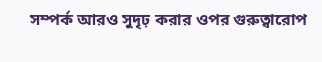সম্পর্ক আরও সুদৃঢ় করার ওপর গুরুত্বারোপ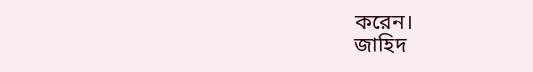করেন।
জাহিদ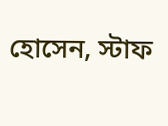হোসেন, স্টাফ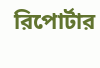রিপোর্টার